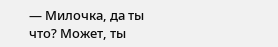— Милочка, да ты что? Может, ты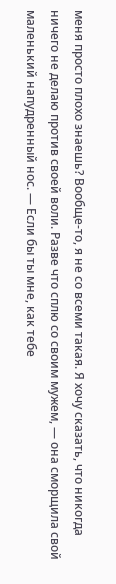меня просто плохо знаешь? Вообще-то, я не со всеми такая. Я хочу сказать, что никогда ничего не делаю против своей воли. Разве что сплю со своим мужем, — она сморщила свой маленький напудренный нос. — Если бы ты мне, как тебе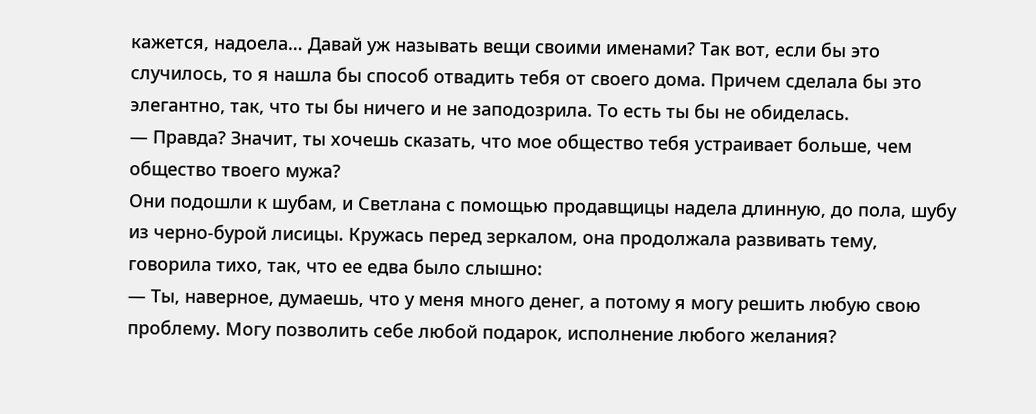кажется, надоела… Давай уж называть вещи своими именами? Так вот, если бы это случилось, то я нашла бы способ отвадить тебя от своего дома. Причем сделала бы это элегантно, так, что ты бы ничего и не заподозрила. То есть ты бы не обиделась.
— Правда? Значит, ты хочешь сказать, что мое общество тебя устраивает больше, чем общество твоего мужа?
Они подошли к шубам, и Светлана с помощью продавщицы надела длинную, до пола, шубу из черно-бурой лисицы. Кружась перед зеркалом, она продолжала развивать тему, говорила тихо, так, что ее едва было слышно:
— Ты, наверное, думаешь, что у меня много денег, а потому я могу решить любую свою проблему. Могу позволить себе любой подарок, исполнение любого желания?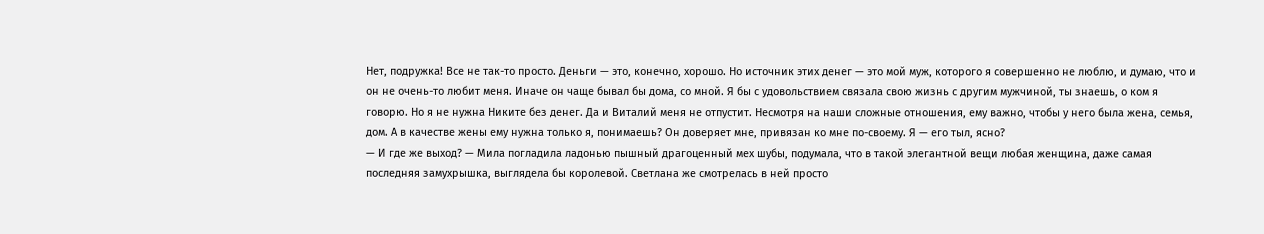Нет, подружка! Все не так-то просто. Деньги — это, конечно, хорошо. Но источник этих денег — это мой муж, которого я совершенно не люблю, и думаю, что и он не очень-то любит меня. Иначе он чаще бывал бы дома, со мной. Я бы с удовольствием связала свою жизнь с другим мужчиной, ты знаешь, о ком я говорю. Но я не нужна Никите без денег. Да и Виталий меня не отпустит. Несмотря на наши сложные отношения, ему важно, чтобы у него была жена, семья, дом. А в качестве жены ему нужна только я, понимаешь? Он доверяет мне, привязан ко мне по-своему. Я — его тыл, ясно?
— И где же выход? — Мила погладила ладонью пышный драгоценный мех шубы, подумала, что в такой элегантной вещи любая женщина, даже самая последняя замухрышка, выглядела бы королевой. Светлана же смотрелась в ней просто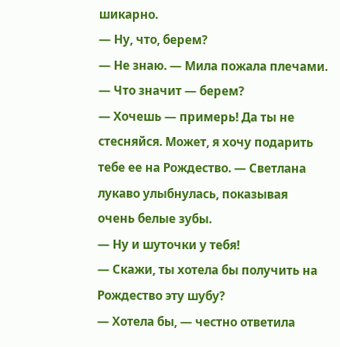шикарно.
— Ну, что, берем?
— Не знаю. — Мила пожала плечами. — Что значит — берем?
— Хочешь — примерь! Да ты не стесняйся. Может, я хочу подарить тебе ее на Рождество. — Светлана лукаво улыбнулась, показывая очень белые зубы.
— Ну и шуточки у тебя!
— Скажи, ты хотела бы получить на Рождество эту шубу?
— Хотела бы, — честно ответила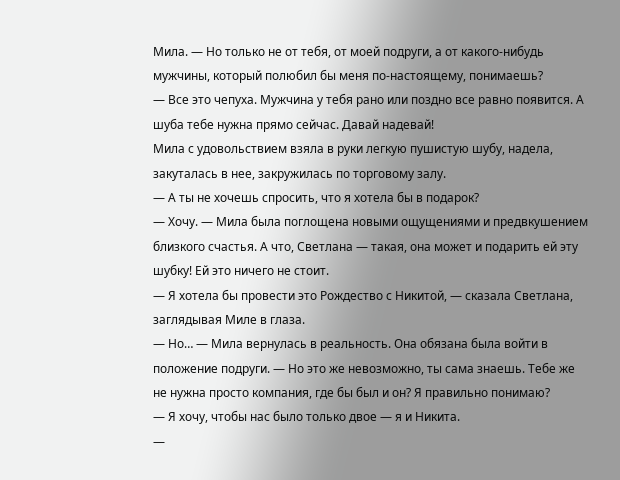Мила. — Но только не от тебя, от моей подруги, а от какого-нибудь мужчины, который полюбил бы меня по-настоящему, понимаешь?
— Все это чепуха. Мужчина у тебя рано или поздно все равно появится. А шуба тебе нужна прямо сейчас. Давай надевай!
Мила с удовольствием взяла в руки легкую пушистую шубу, надела, закуталась в нее, закружилась по торговому залу.
— А ты не хочешь спросить, что я хотела бы в подарок?
— Хочу. — Мила была поглощена новыми ощущениями и предвкушением близкого счастья. А что, Светлана — такая, она может и подарить ей эту шубку! Ей это ничего не стоит.
— Я хотела бы провести это Рождество с Никитой, — сказала Светлана, заглядывая Миле в глаза.
— Но… — Мила вернулась в реальность. Она обязана была войти в положение подруги. — Но это же невозможно, ты сама знаешь. Тебе же не нужна просто компания, где бы был и он? Я правильно понимаю?
— Я хочу, чтобы нас было только двое — я и Никита.
—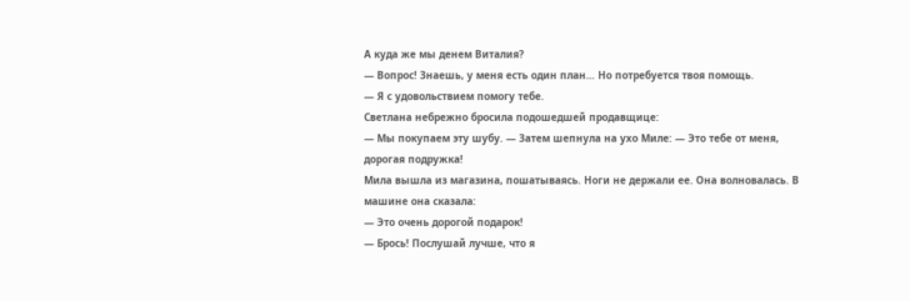А куда же мы денем Виталия?
— Вопрос! Знаешь, у меня есть один план… Но потребуется твоя помощь.
— Я с удовольствием помогу тебе.
Светлана небрежно бросила подошедшей продавщице:
— Мы покупаем эту шубу. — Затем шепнула на ухо Миле: — Это тебе от меня, дорогая подружка!
Мила вышла из магазина, пошатываясь. Ноги не держали ее. Она волновалась. В машине она сказала:
— Это очень дорогой подарок!
— Брось! Послушай лучше, что я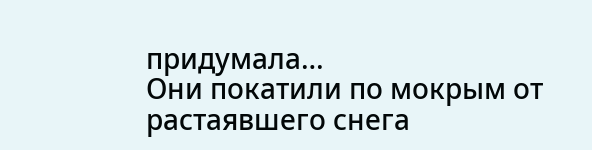придумала…
Они покатили по мокрым от растаявшего снега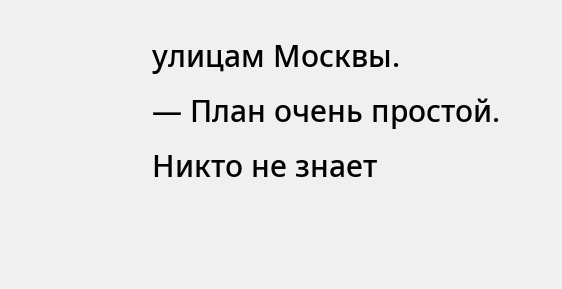улицам Москвы.
— План очень простой. Никто не знает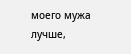моего мужа лучше,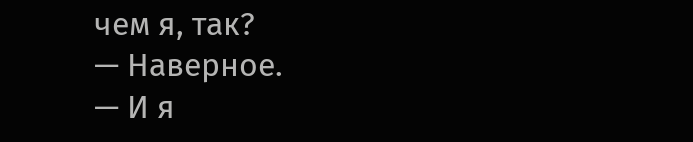чем я, так?
— Наверное.
— И я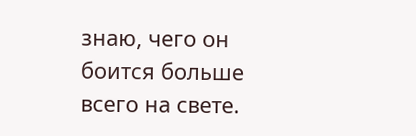знаю, чего он боится больше всего на свете.